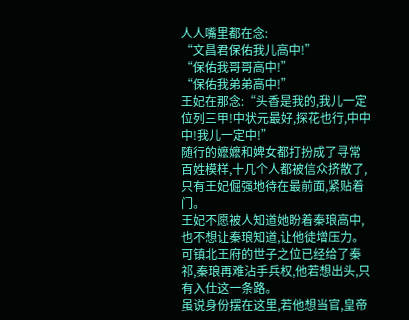人人嘴里都在念:
“文昌君保佑我儿高中!”
“保佑我哥哥高中!”
“保佑我弟弟高中!”
王妃在那念:“头香是我的,我儿一定位列三甲!中状元最好,探花也行,中中中!我儿一定中!”
随行的嬷嬷和婢女都打扮成了寻常百姓模样,十几个人都被信众挤散了,只有王妃倔强地待在最前面,紧贴着门。
王妃不愿被人知道她盼着秦琅高中,也不想让秦琅知道,让他徒增压力。
可镇北王府的世子之位已经给了秦祁,秦琅再难沾手兵权,他若想出头,只有入仕这一条路。
虽说身份摆在这里,若他想当官,皇帝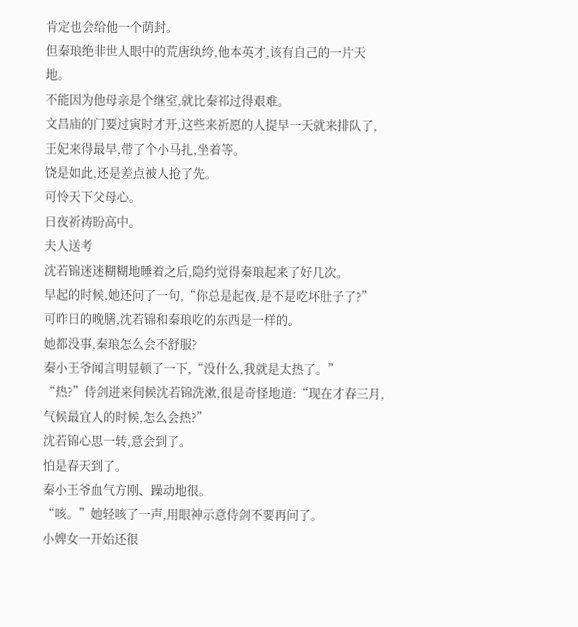肯定也会给他一个荫封。
但秦琅绝非世人眼中的荒唐纨绔,他本英才,该有自己的一片天地。
不能因为他母亲是个继室,就比秦祁过得艰难。
文昌庙的门要过寅时才开,这些来祈愿的人提早一天就来排队了,王妃来得最早,带了个小马扎,坐着等。
饶是如此,还是差点被人抢了先。
可怜天下父母心。
日夜祈祷盼高中。
夫人送考
沈若锦迷迷糊糊地睡着之后,隐约觉得秦琅起来了好几次。
早起的时候,她还问了一句,“你总是起夜,是不是吃坏肚子了?”
可昨日的晚膳,沈若锦和秦琅吃的东西是一样的。
她都没事,秦琅怎么会不舒服?
秦小王爷闻言明显顿了一下,“没什么,我就是太热了。”
“热?”侍剑进来伺候沈若锦洗漱,很是奇怪地道:“现在才春三月,气候最宜人的时候,怎么会热?”
沈若锦心思一转,意会到了。
怕是春天到了。
秦小王爷血气方刚、躁动地很。
“咳。”她轻咳了一声,用眼神示意侍剑不要再问了。
小婢女一开始还很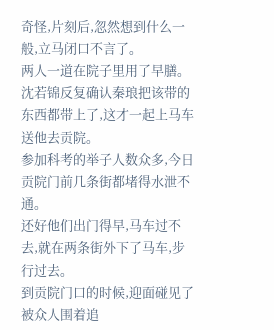奇怪,片刻后,忽然想到什么一般,立马闭口不言了。
两人一道在院子里用了早膳。
沈若锦反复确认秦琅把该带的东西都带上了,这才一起上马车送他去贡院。
参加科考的举子人数众多,今日贡院门前几条街都堵得水泄不通。
还好他们出门得早,马车过不去,就在两条街外下了马车,步行过去。
到贡院门口的时候,迎面碰见了被众人围着追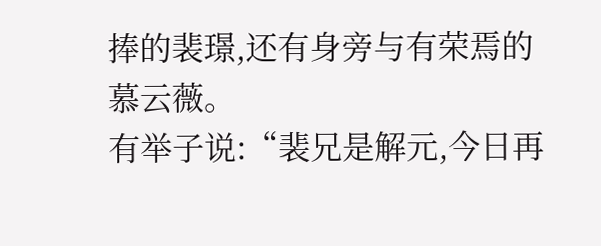捧的裴璟,还有身旁与有荣焉的慕云薇。
有举子说:“裴兄是解元,今日再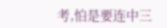考,怕是要连中三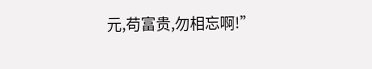元,苟富贵,勿相忘啊!”